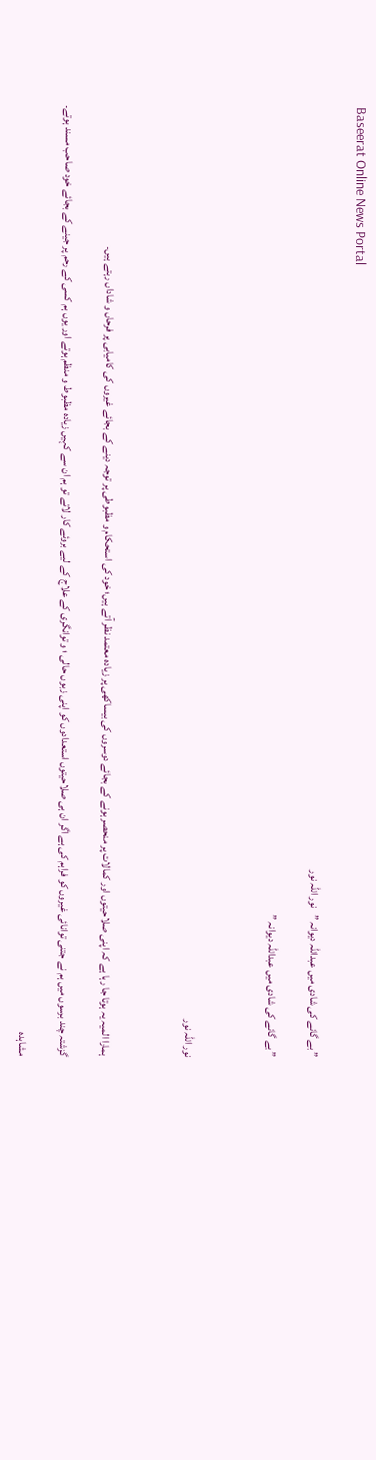Baseerat Online News Portal

” بے گانے کی شادی میں عبداللہ دیوانہ ”   نور اللہ نور

” بے گانے کی شادی میں عبداللہ دیوانہ ”



نور اللہ نور



ہمارا المیہ یہ ہوتا جا رہا ہے کہ اپنی صلاحیتوں اور کمالات پر منحصر ہونے کے بجائے دوسروں کی بیساکھی پر زیادہ معتمد نظر آتے ہیں؛ خود کی استحکام و مظبوطی پر توجہ دینے کے بجائے غیروں کی کامیابی پر فرحاں و شاداں رہتے ہیں۔

گزشتہ چند برسوں میں ہم نے جتنی توانائی غیروں کو فراہم کی ہے اگر ان ہی صلاحیتوں استعدادوں کو اپنی زبوں حالی ؛ و توانگری کے علاج کے لیے بروئے کار لاتے تو ہم ان سے کہیں زیادہ مظبوط و منظم ہوتے اور یوں ہم کسی کے رحم پر جینے کے بجائے خود صاحب مسند ہوتے۔

مشاہدہ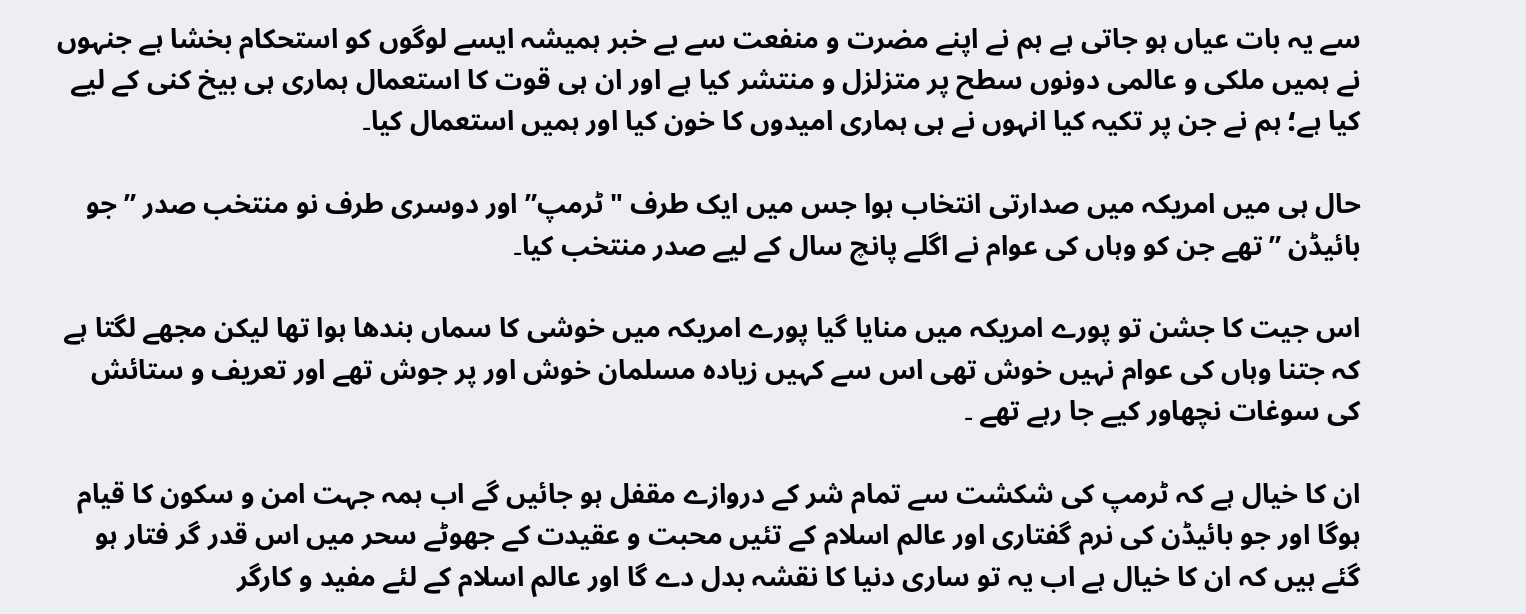سے یہ بات عیاں ہو جاتی ہے ہم نے اپنے مضرت و منفعت سے بے خبر ہمیشہ ایسے لوگوں کو استحکام بخشا ہے جنہوں نے ہمیں ملکی و عالمی دونوں سطح پر متزلزل و منتشر کیا ہے اور ان ہی قوت کا استعمال ہماری ہی بیخ کنی کے لیے کیا ہے؛ ہم نے جن پر تکیہ کیا انہوں نے ہی ہماری امیدوں کا خون کیا اور ہمیں استعمال کیا۔

حال ہی میں امریکہ میں صدارتی انتخاب ہوا جس میں ایک طرف "ٹرمپ” اور دوسری طرف نو منتخب صدر ” جو بائیڈن ” تھے جن کو وہاں کی عوام نے اگلے پانچ سال کے لیے صدر منتخب کیا۔

اس جیت کا جشن تو پورے امریکہ میں منایا گیا پورے امریکہ میں خوشی کا سماں بندھا ہوا تھا لیکن مجھے لگتا ہے کہ جتنا وہاں کی عوام نہیں خوش تھی اس سے کہیں زیادہ مسلمان خوش اور پر جوش تھے اور تعریف و ستائش کی سوغات نچھاور کیے جا رہے تھے ۔

ان کا خیال ہے کہ ٹرمپ کی شکشت سے تمام شر کے دروازے مقفل ہو جائیں گے اب ہمہ جہت امن و سکون کا قیام ہوگا اور جو بائیڈن کی نرم گفتاری اور عالم اسلام کے تئیں محبت و عقیدت کے جھوٹے سحر میں اس قدر گر فتار ہو گئے ہیں کہ ان کا خیال ہے اب یہ تو ساری دنیا کا نقشہ بدل دے گا اور عالم اسلام کے لئے مفید و کارگر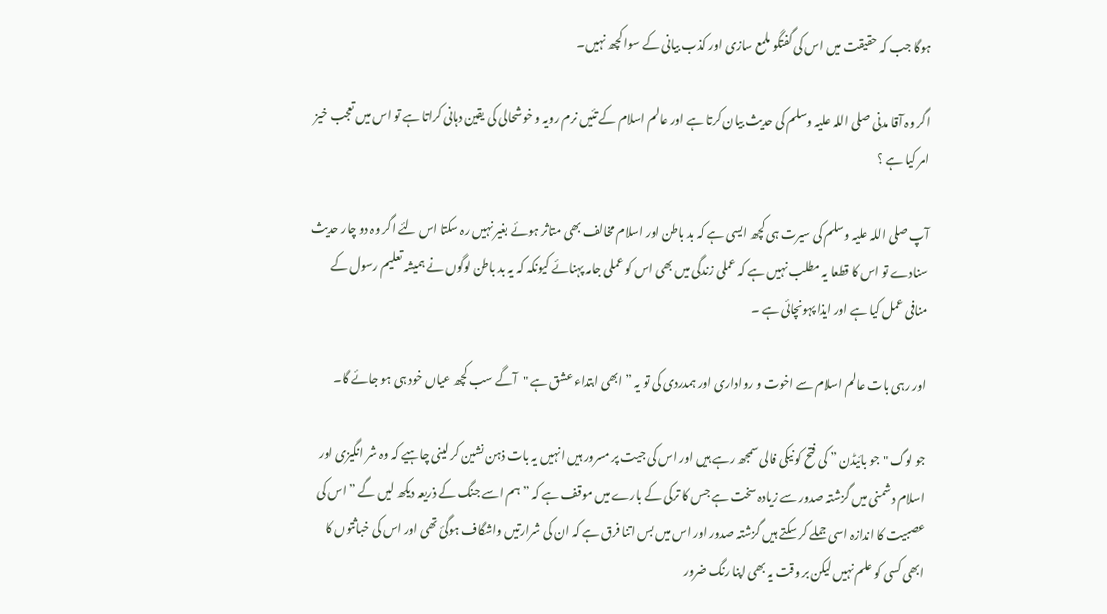ہوگا جب کہ حقیقت میں اس کی گفتگو ملمع سازی اور کذب بیانی کے سوا کچھ نہیں۔

اگر وہ آقا مدنی صلی اللہ علیہ وسلم کی حدیث بیان کرتا ہے اور عالم اسلام کے تئیں نرم رویہ و خوشحالی کی یقین دہانی کراتا ہے تو اس میں تعجب خیز امر کیا ہے ؟

آپ صلی اللہ علیہ وسلم کی سیرت ہی کچھ ایسی ہے کہ بد باطن اور اسلام مخالف بھی متاثر ہوئے بغیر نہیں رہ سکتا اس لئے اگر وہ دو چار حدیث سنادے تو اس کا قطعا یہ مطلب نہیں ہے کہ عملی زندگی میں بھی اس کو عملی جامہ پہنائے کیونکہ کہ یہ بد باطن لوگوں نے ہمیشہ تعلیم رسول کے منافی عمل کیا ہے اور ایذا پہونچائی ہے ۔

اور رہی بات عالم اسلام سے اخوت و رواداری اور ہمدردی کی تو یہ ” ابھی ابتداء عشق ہے "آگے سب کچھ عیاں خود ہی ہو جائے گا۔

جو لوگ "جو بائیڈن ” کی فتح کو نیکی فالی سمجھ رہے ہیں اور اس کی جیت پر مسرور ہیں انہیں یہ بات ذہن نشین کر لینی چاہیے کہ وہ شر انگیزی اور اسلام دشمنی میں گزشتہ صدور سے زیادہ سخت ہے جس کا ترکی کے بارے میں موقف ہے کہ ” ہم اسے جنگ کے ذریعہ دیکھ لیں گے ” اس کی عصبیت کا اندازہ اسی جملے کر سکتے ہیں گزشتہ صدور اور اس میں بس اتنا فرق ہے کہ ان کی شرارتیں واشگاف ہوگئ تھی اور اس کی خباثتوں کا ابھی کسی کو علم نہیں لیکن بر وقت یہ بھی اپنا رنگ ضرور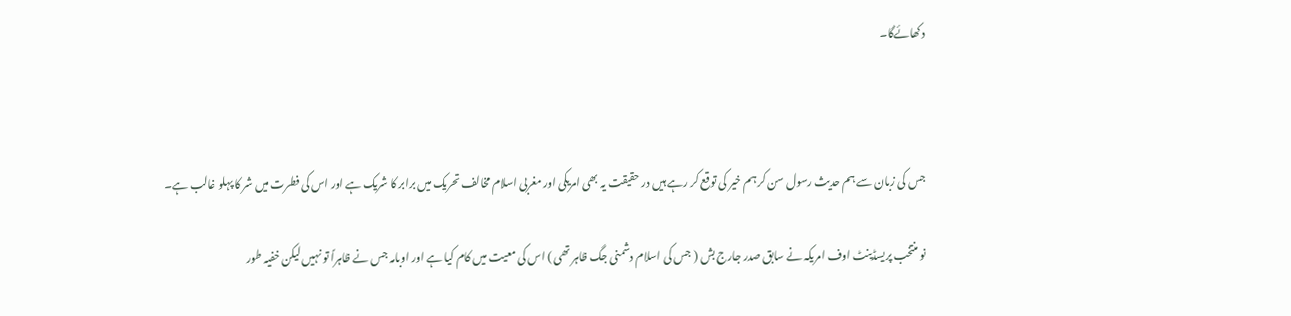دکھائےگا۔



جس کی زبان سے ہم حدیث رسول سن کر ہم خیر کی توقع کر رہے ہیں در حقیقت یہ بھی امریکی اور مغربی اسلام مخالف تحریک میں برابر کا شریک ہے اور اس کی فطرت میں شر کا پہلو غالب ہے۔

نو منتخب پریسڈینٹ اوف امریکہ نے سابق صدر جارج بش ( جس کی اسلام دشمنی جگ ظاہر تھی ) اس کی معیت میں کام کیا ہے اور اوبامہ جس نے ظاہراً تو نہیں لیکن خفیہ طور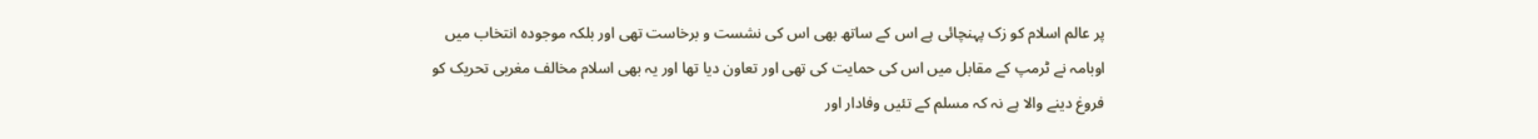پر عالم اسلام کو زک پہنچائی ہے اس کے ساتھ بھی اس کی نشست و برخاست تھی اور بلکہ موجودہ انتخاب میں اوبامہ نے ٹرمپ کے مقابل میں اس کی حمایت کی تھی اور تعاون دیا تھا اور یہ بھی اسلام مخالف مغربی تحریک کو فروغ دینے والا ہے نہ کہ مسلم کے تئیں وفادار اور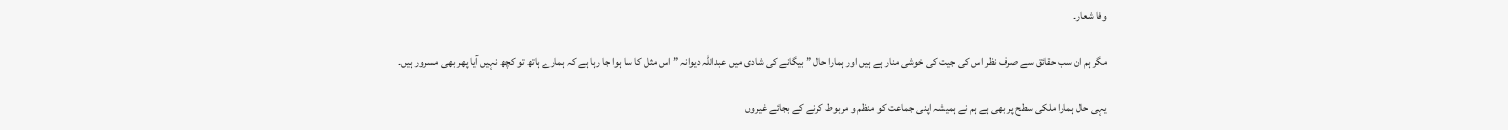وفا شعار۔

مگر ہم ان سب حقائق سے صرف نظر اس کی جیت کی خوشی منار ہے ہیں اور ہمارا حال ” بیگانے کی شادی میں عبداللہ دیوانہ ” اس مثل کا سا ہوا جا رہا ہے کہ ہمارے ہاتھ تو کچھ نہیں آیا پھر بھی مسرور ہیں۔

یہی حال ہمارا ملکی سطح پر بھی ہے ہم نے ہمیشہ اپنی جماعت کو منظم و مربوط کرنے کے بجائے غیروں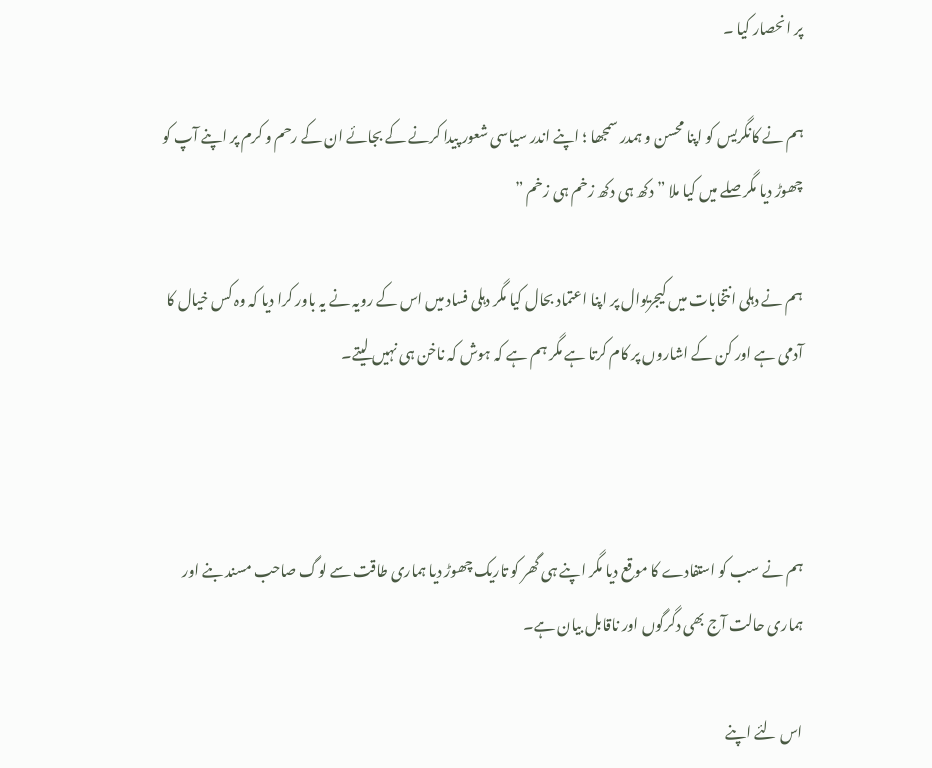پر انحصار کیا ۔

ہم نے کانگریس کو اپنا محسن و ہمدر سمجھا ؛ اپنے اندر سیاسی شعور پیدا کرنے کے بجائے ان کے رحم و کرم پر اپنے آپ کو چھوڑ دیا مگر صلے میں کیا ملا ” دکھ ہی دکھ زخم ہی زخم ”

ہم نے دہلی انتخابات میں کیجریوال پر اپنا اعتماد بحال کیا مگر دہلی فساد میں اس کے رویہ نے یہ باور کرا دیا کہ وہ کس خیال کا آدمی ہے اور کن کے اشاروں پر کام کرتا ہے مگر ہم ہے کہ ہوش کہ ناخن ہی نہیں لیتے۔



ہم نے سب کو استفادے کا موقع دیا مگر اپنے ہی گھر کو تاریک چھوڑ دیا ہماری طاقت سے لوگ صاحب مسند بنے اور ہماری حالت آج بھی دگرگوں اور ناقابل بیان ہے۔

اس لئے اپنے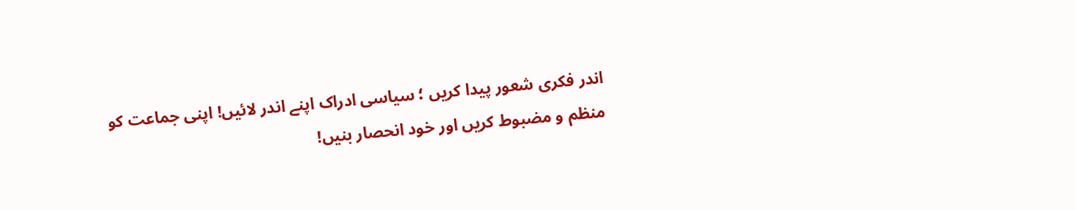اندر فکری شعور پیدا کریں ؛ سیاسی ادراک اپنے اندر لائیں! اپنی جماعت کو منظم و مضبوط کریں اور خود انحصار بنیں!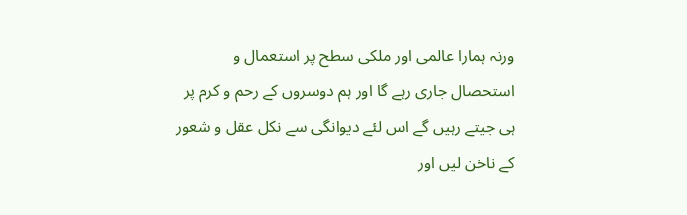ورنہ ہمارا عالمی اور ملکی سطح پر استعمال و استحصال جاری رہے گا اور ہم دوسروں کے رحم و کرم پر ہی جیتے رہیں گے اس لئے دیوانگی سے نکل عقل و شعور کے ناخن لیں اور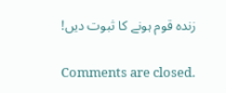زندہ قوم ہونے کا ثبوت دیں!

Comments are closed.